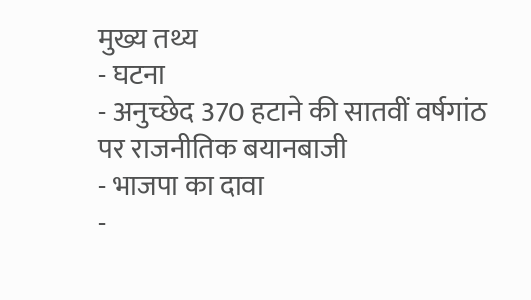मुख्य तथ्य
- घटना
- अनुच्छेद 370 हटाने की सातवीं वर्षगांठ पर राजनीतिक बयानबाजी
- भाजपा का दावा
-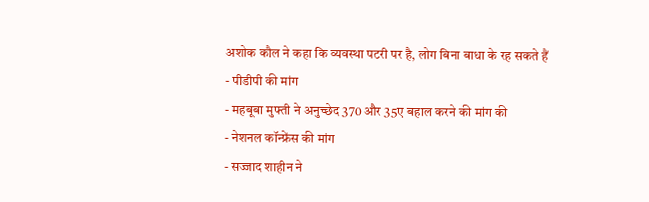अशोक कौल ने कहा कि व्यवस्था पटरी पर है, लोग बिना बाधा के रह सकते हैं
- पीडीपी की मांग
- महबूबा मुफ्ती ने अनुच्छेद 370 और 35ए बहाल करने की मांग की
- नेशनल कॉन्फ्रेंस की मांग
- सज्जाद शाहीन ने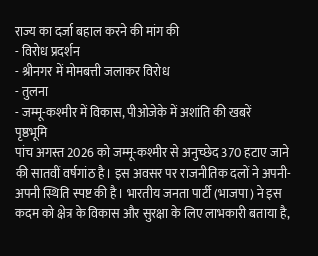राज्य का दर्जा बहाल करने की मांग की
- विरोध प्रदर्शन
- श्रीनगर में मोमबत्ती जलाकर विरोध
- तुलना
- जम्मू-कश्मीर में विकास, पीओजेके में अशांति की खबरें
पृष्ठभूमि
पांच अगस्त 2026 को जम्मू-कश्मीर से अनुच्छेद 370 हटाए जाने की सातवीं वर्षगांठ है। इस अवसर पर राजनीतिक दलों ने अपनी-अपनी स्थिति स्पष्ट की है। भारतीय जनता पार्टी (भाजपा) ने इस कदम को क्षेत्र के विकास और सुरक्षा के लिए लाभकारी बताया है,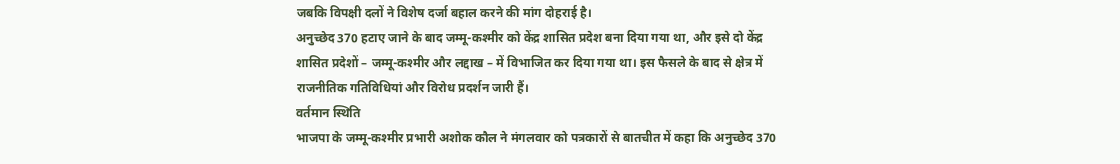जबकि विपक्षी दलों ने विशेष दर्जा बहाल करने की मांग दोहराई है।
अनुच्छेद 370 हटाए जाने के बाद जम्मू-कश्मीर को केंद्र शासित प्रदेश बना दिया गया था, और इसे दो केंद्र शासित प्रदेशों – जम्मू-कश्मीर और लद्दाख – में विभाजित कर दिया गया था। इस फैसले के बाद से क्षेत्र में राजनीतिक गतिविधियां और विरोध प्रदर्शन जारी हैं।
वर्तमान स्थिति
भाजपा के जम्मू-कश्मीर प्रभारी अशोक कौल ने मंगलवार को पत्रकारों से बातचीत में कहा कि अनुच्छेद 370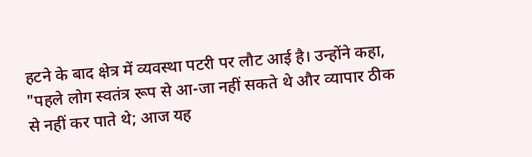हटने के बाद क्षेत्र में व्यवस्था पटरी पर लौट आई है। उन्होंने कहा, "पहले लोग स्वतंत्र रूप से आ-जा नहीं सकते थे और व्यापार ठीक से नहीं कर पाते थे; आज यह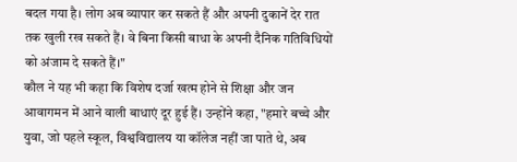बदल गया है। लोग अब व्यापार कर सकते हैं और अपनी दुकानें देर रात तक खुली रख सकते हैं। वे बिना किसी बाधा के अपनी दैनिक गतिविधियों को अंजाम दे सकते हैं।"
कौल ने यह भी कहा कि विशेष दर्जा खत्म होने से शिक्षा और जन आवागमन में आने वाली बाधाएं दूर हुई हैं। उन्होंने कहा, "हमारे बच्चे और युवा, जो पहले स्कूल, विश्वविद्यालय या कॉलेज नहीं जा पाते थे, अब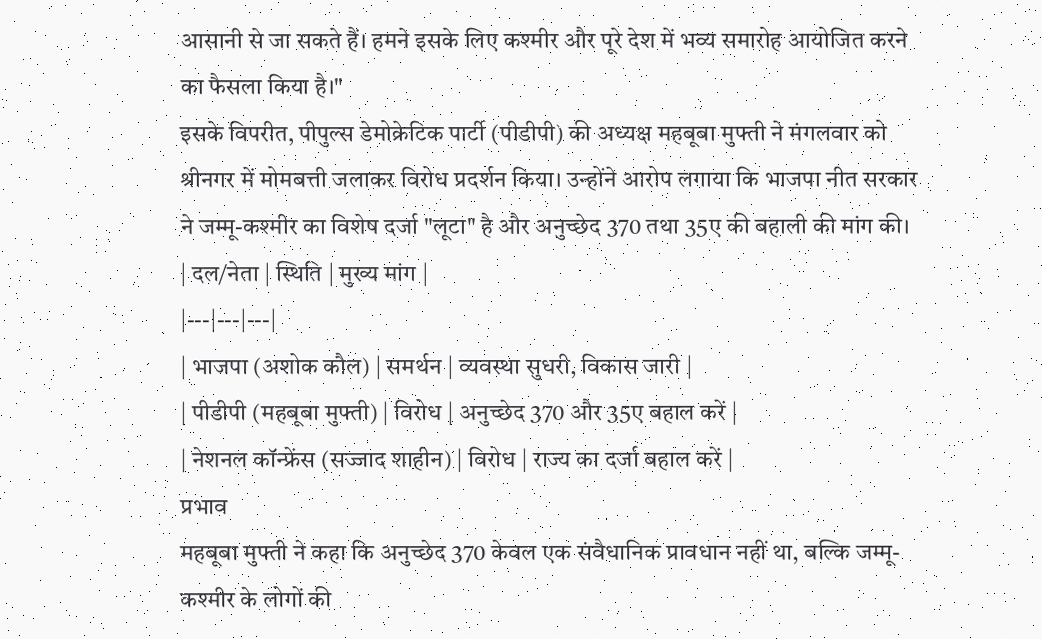आसानी से जा सकते हैं। हमने इसके लिए कश्मीर और पूरे देश में भव्य समारोह आयोजित करने का फैसला किया है।"
इसके विपरीत, पीपुल्स डेमोक्रेटिक पार्टी (पीडीपी) की अध्यक्ष महबूबा मुफ्ती ने मंगलवार को श्रीनगर में मोमबत्ती जलाकर विरोध प्रदर्शन किया। उन्होंने आरोप लगाया कि भाजपा नीत सरकार ने जम्मू-कश्मीर का विशेष दर्जा "लूटा" है और अनुच्छेद 370 तथा 35ए की बहाली की मांग की।
| दल/नेता | स्थिति | मुख्य मांग |
|---|---|---|
| भाजपा (अशोक कौल) | समर्थन | व्यवस्था सुधरी, विकास जारी |
| पीडीपी (महबूबा मुफ्ती) | विरोध | अनुच्छेद 370 और 35ए बहाल करें |
| नेशनल कॉन्फ्रेंस (सज्जाद शाहीन) | विरोध | राज्य का दर्जा बहाल करें |
प्रभाव
महबूबा मुफ्ती ने कहा कि अनुच्छेद 370 केवल एक संवैधानिक प्रावधान नहीं था, बल्कि जम्मू-कश्मीर के लोगों की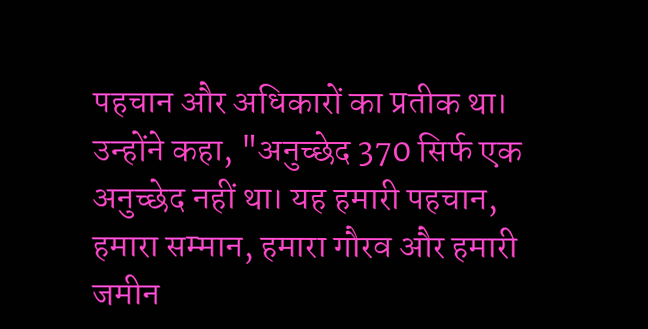पहचान और अधिकारों का प्रतीक था। उन्होंने कहा, "अनुच्छेद 370 सिर्फ एक अनुच्छेद नहीं था। यह हमारी पहचान, हमारा सम्मान, हमारा गौरव और हमारी जमीन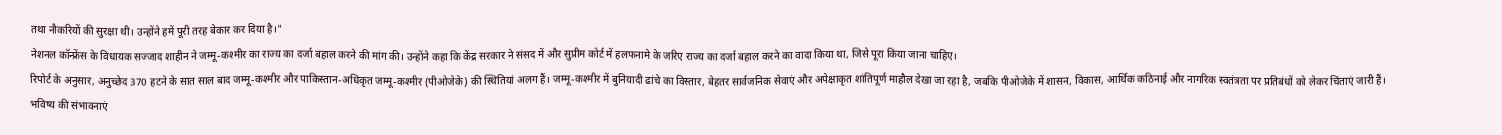तथा नौकरियों की सुरक्षा थी। उन्होंने हमें पूरी तरह बेकार कर दिया है।"
नेशनल कॉन्फ्रेंस के विधायक सज्जाद शाहीन ने जम्मू-कश्मीर का राज्य का दर्जा बहाल करने की मांग की। उन्होंने कहा कि केंद्र सरकार ने संसद में और सुप्रीम कोर्ट में हलफनामे के जरिए राज्य का दर्जा बहाल करने का वादा किया था, जिसे पूरा किया जाना चाहिए।
रिपोर्ट के अनुसार, अनुच्छेद 370 हटने के सात साल बाद जम्मू-कश्मीर और पाकिस्तान-अधिकृत जम्मू-कश्मीर (पीओजेके) की स्थितियां अलग हैं। जम्मू-कश्मीर में बुनियादी ढांचे का विस्तार, बेहतर सार्वजनिक सेवाएं और अपेक्षाकृत शांतिपूर्ण माहौल देखा जा रहा है, जबकि पीओजेके में शासन, विकास, आर्थिक कठिनाई और नागरिक स्वतंत्रता पर प्रतिबंधों को लेकर चिंताएं जारी हैं।
भविष्य की संभावनाएं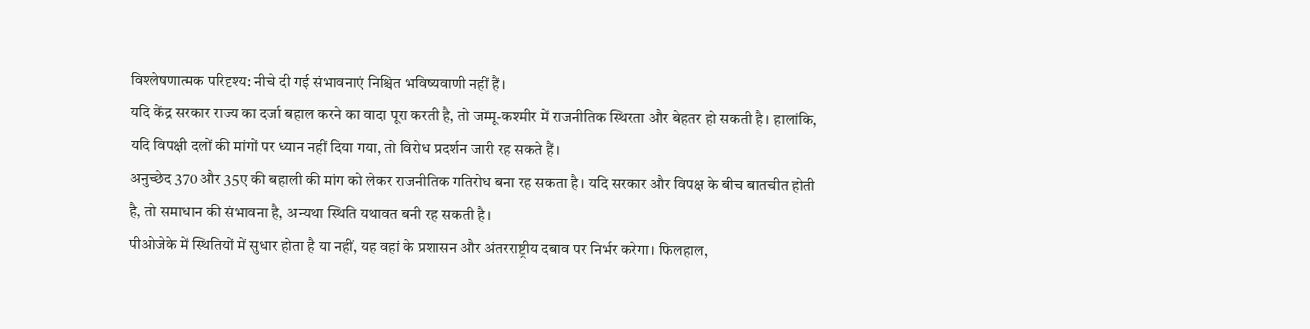विश्लेषणात्मक परिदृश्य: नीचे दी गई संभावनाएं निश्चित भविष्यवाणी नहीं हैं।
यदि केंद्र सरकार राज्य का दर्जा बहाल करने का वादा पूरा करती है, तो जम्मू-कश्मीर में राजनीतिक स्थिरता और बेहतर हो सकती है। हालांकि, यदि विपक्षी दलों की मांगों पर ध्यान नहीं दिया गया, तो विरोध प्रदर्शन जारी रह सकते हैं।
अनुच्छेद 370 और 35ए की बहाली की मांग को लेकर राजनीतिक गतिरोध बना रह सकता है। यदि सरकार और विपक्ष के बीच बातचीत होती है, तो समाधान की संभावना है, अन्यथा स्थिति यथावत बनी रह सकती है।
पीओजेके में स्थितियों में सुधार होता है या नहीं, यह वहां के प्रशासन और अंतरराष्ट्रीय दबाव पर निर्भर करेगा। फिलहाल,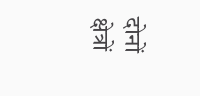दोनों क्षेत्रों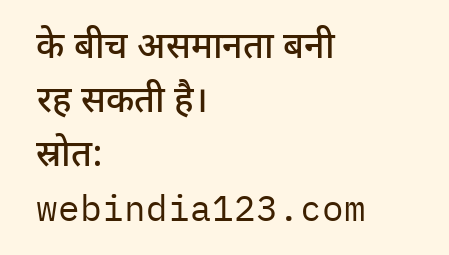के बीच असमानता बनी रह सकती है।
स्रोत: webindia123.com